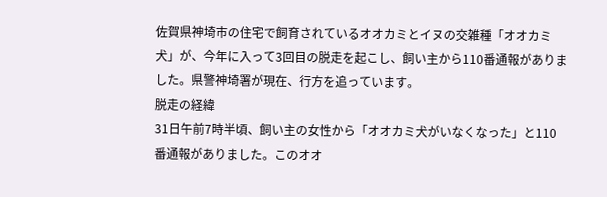佐賀県神埼市の住宅で飼育されているオオカミとイヌの交雑種「オオカミ犬」が、今年に入って3回目の脱走を起こし、飼い主から110番通報がありました。県警神埼署が現在、行方を追っています。
脱走の経緯
31日午前7時半頃、飼い主の女性から「オオカミ犬がいなくなった」と110番通報がありました。このオオ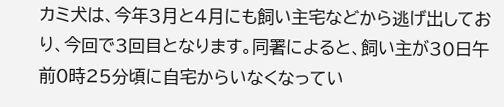カミ犬は、今年3月と4月にも飼い主宅などから逃げ出しており、今回で3回目となります。同署によると、飼い主が30日午前0時25分頃に自宅からいなくなってい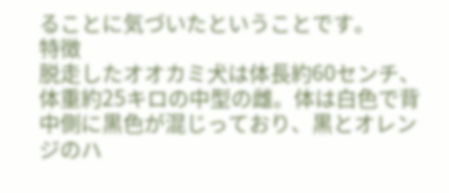ることに気づいたということです。
特徴
脱走したオオカミ犬は体長約60センチ、体重約25キロの中型の雌。体は白色で背中側に黒色が混じっており、黒とオレンジのハ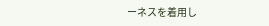ーネスを着用し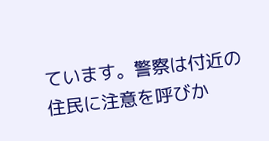ています。警察は付近の住民に注意を呼びか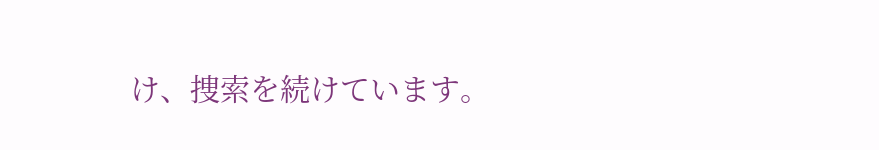け、捜索を続けています。